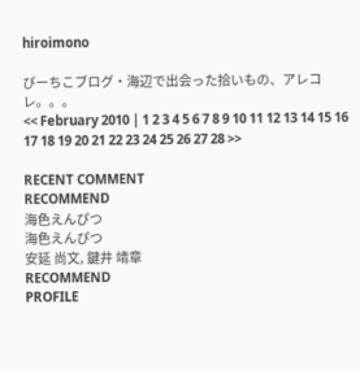hiroimono

びーちこブログ・海辺で出会った拾いもの、アレコレ。。。
<< February 2010 | 1 2 3 4 5 6 7 8 9 10 11 12 13 14 15 16 17 18 19 20 21 22 23 24 25 26 27 28 >>

RECENT COMMENT
RECOMMEND
海色えんぴつ
海色えんぴつ
安延 尚文, 鍵井 靖章
RECOMMEND
PROFILE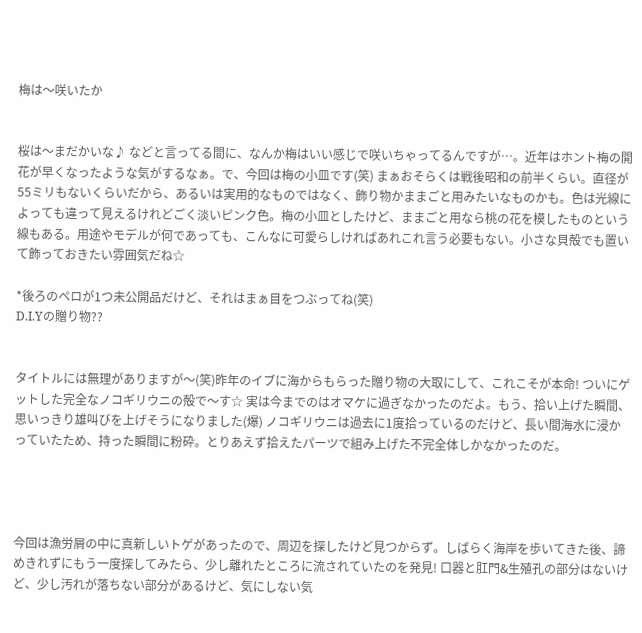梅は〜咲いたか


桜は〜まだかいな♪ などと言ってる間に、なんか梅はいい感じで咲いちゃってるんですが…。近年はホント梅の開花が早くなったような気がするなぁ。で、今回は梅の小皿です(笑) まぁおそらくは戦後昭和の前半くらい。直径が55ミリもないくらいだから、あるいは実用的なものではなく、飾り物かままごと用みたいなものかも。色は光線によっても違って見えるけれどごく淡いピンク色。梅の小皿としたけど、ままごと用なら桃の花を模したものという線もある。用途やモデルが何であっても、こんなに可愛らしければあれこれ言う必要もない。小さな貝殻でも置いて飾っておきたい雰囲気だね☆

*後ろのペロが1つ未公開品だけど、それはまぁ目をつぶってね(笑)
D.I.Yの贈り物??


タイトルには無理がありますが〜(笑)昨年のイブに海からもらった贈り物の大取にして、これこそが本命! ついにゲットした完全なノコギリウニの殻で〜す☆ 実は今までのはオマケに過ぎなかったのだよ。もう、拾い上げた瞬間、思いっきり雄叫びを上げそうになりました(爆) ノコギリウニは過去に1度拾っているのだけど、長い間海水に浸かっていたため、持った瞬間に粉砕。とりあえず拾えたパーツで組み上げた不完全体しかなかったのだ。




今回は漁労屑の中に真新しいトゲがあったので、周辺を探したけど見つからず。しばらく海岸を歩いてきた後、諦めきれずにもう一度探してみたら、少し離れたところに流されていたのを発見! 口器と肛門&生殖孔の部分はないけど、少し汚れが落ちない部分があるけど、気にしない気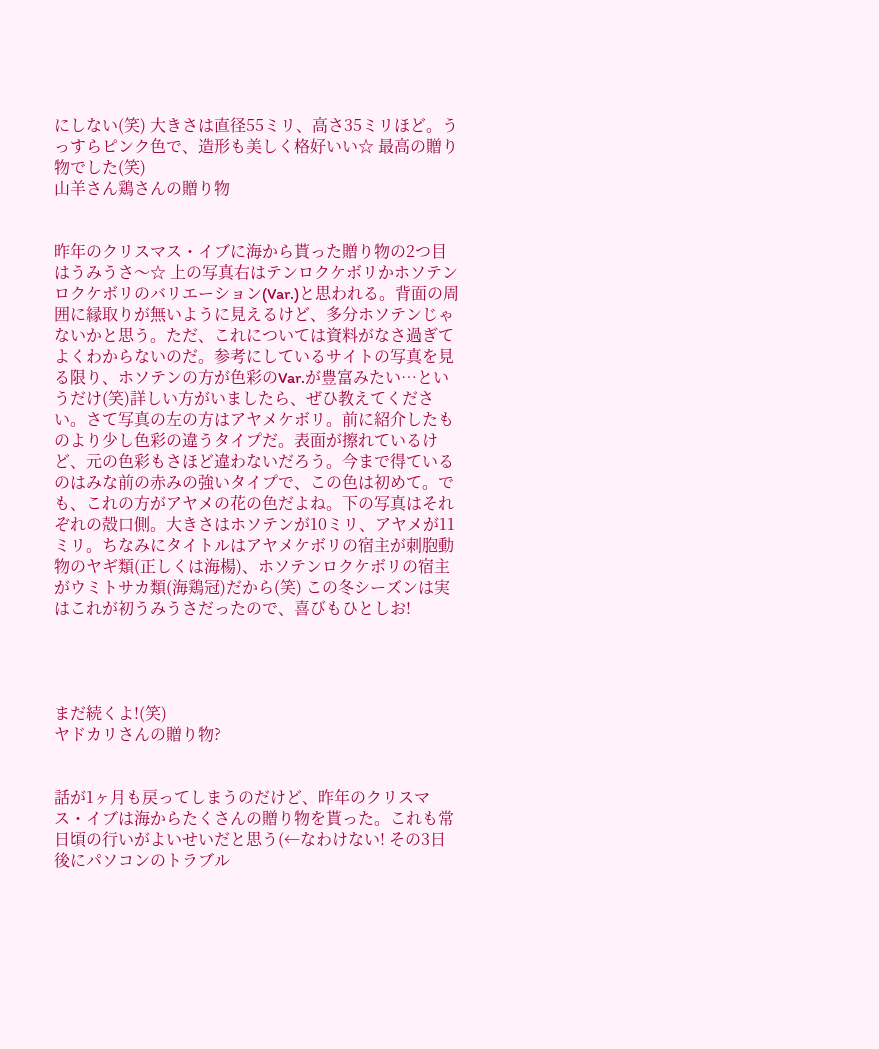にしない(笑) 大きさは直径55ミリ、高さ35ミリほど。うっすらピンク色で、造形も美しく格好いい☆ 最高の贈り物でした(笑)
山羊さん鶏さんの贈り物


昨年のクリスマス・イブに海から貰った贈り物の2つ目はうみうさ〜☆ 上の写真右はテンロクケボリかホソテンロクケボリのバリエーション(Var.)と思われる。背面の周囲に縁取りが無いように見えるけど、多分ホソテンじゃないかと思う。ただ、これについては資料がなさ過ぎてよくわからないのだ。参考にしているサイトの写真を見る限り、ホソテンの方が色彩のVar.が豊富みたい…というだけ(笑)詳しい方がいましたら、ぜひ教えてください。さて写真の左の方はアヤメケボリ。前に紹介したものより少し色彩の違うタイプだ。表面が擦れているけど、元の色彩もさほど違わないだろう。今まで得ているのはみな前の赤みの強いタイプで、この色は初めて。でも、これの方がアヤメの花の色だよね。下の写真はそれぞれの殻口側。大きさはホソテンが10ミリ、アヤメが11ミリ。ちなみにタイトルはアヤメケボリの宿主が刺胞動物のヤギ類(正しくは海楊)、ホソテンロクケボリの宿主がウミトサカ類(海鶏冠)だから(笑) この冬シーズンは実はこれが初うみうさだったので、喜びもひとしお!




まだ続くよ!(笑)
ヤドカリさんの贈り物?


話が1ヶ月も戻ってしまうのだけど、昨年のクリスマス・イブは海からたくさんの贈り物を貰った。これも常日頃の行いがよいせいだと思う(←なわけない! その3日後にパソコンのトラブル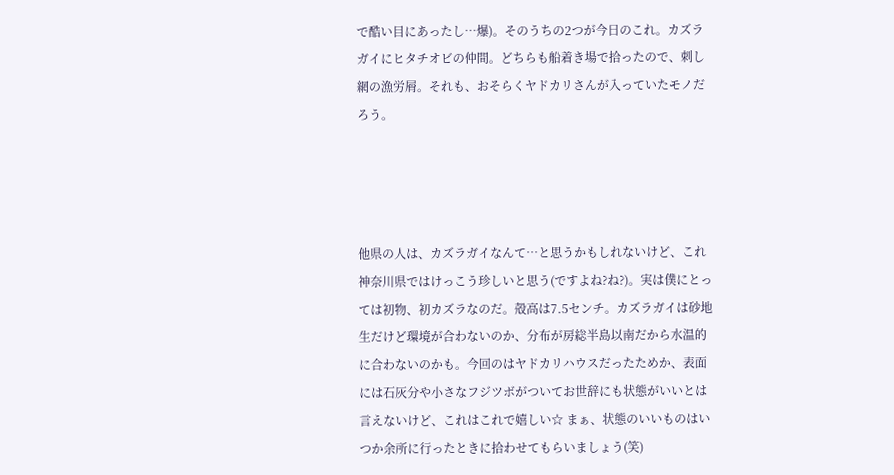で酷い目にあったし…爆)。そのうちの2つが今日のこれ。カズラガイにヒタチオビの仲間。どちらも船着き場で拾ったので、刺し網の漁労屑。それも、おそらくヤドカリさんが入っていたモノだろう。




他県の人は、カズラガイなんて…と思うかもしれないけど、これ神奈川県ではけっこう珍しいと思う(ですよね?ね?)。実は僕にとっては初物、初カズラなのだ。殻高は7.5センチ。カズラガイは砂地生だけど環境が合わないのか、分布が房総半島以南だから水温的に合わないのかも。今回のはヤドカリハウスだったためか、表面には石灰分や小さなフジツボがついてお世辞にも状態がいいとは言えないけど、これはこれで嬉しい☆ まぁ、状態のいいものはいつか余所に行ったときに拾わせてもらいましょう(笑)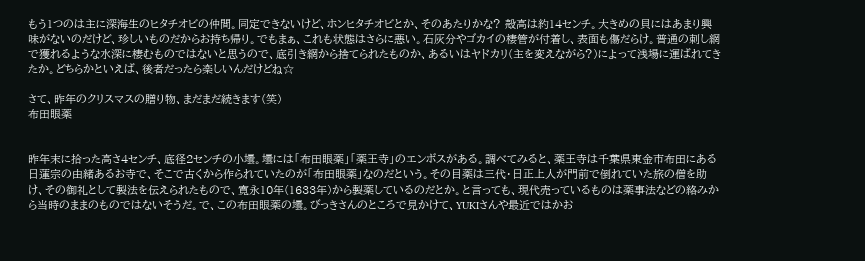もう1つのは主に深海生のヒタチオビの仲間。同定できないけど、ホンヒタチオビとか、そのあたりかな? 殻高は約14センチ。大きめの貝にはあまり興味がないのだけど、珍しいものだからお持ち帰り。でもまぁ、これも状態はさらに悪い。石灰分やゴカイの棲管が付着し、表面も傷だらけ。普通の刺し網で獲れるような水深に棲むものではないと思うので、底引き網から捨てられたものか、あるいはヤドカリ(主を変えながら?)によって浅場に運ばれてきたか。どちらかといえば、後者だったら楽しいんだけどね☆

さて、昨年のクリスマスの贈り物、まだまだ続きます(笑)
布田眼薬


昨年末に拾った高さ4センチ、底径2センチの小壜。壜には「布田眼薬」「薬王寺」のエンボスがある。調べてみると、薬王寺は千葉県東金市布田にある日蓮宗の由緒あるお寺で、そこで古くから作られていたのが「布田眼薬」なのだという。その目薬は三代・日正上人が門前で倒れていた旅の僧を助け、その御礼として製法を伝えられたもので、寛永10年(1633年)から製薬しているのだとか。と言っても、現代売っているものは薬事法などの絡みから当時のままのものではないそうだ。で、この布田眼薬の壜。びっきさんのところで見かけて、YUKIさんや最近ではかお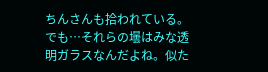ちんさんも拾われている。でも…それらの壜はみな透明ガラスなんだよね。似た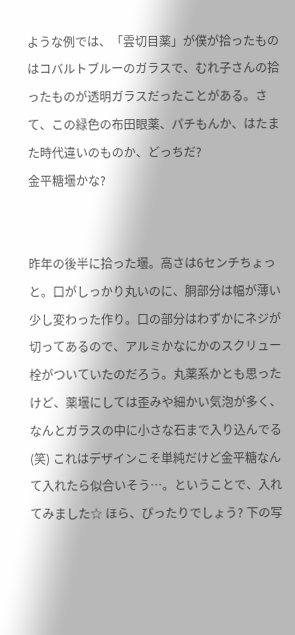ような例では、「雲切目薬」が僕が拾ったものはコバルトブルーのガラスで、むれ子さんの拾ったものが透明ガラスだったことがある。さて、この緑色の布田眼薬、パチもんか、はたまた時代違いのものか、どっちだ?
金平糖壜かな?


昨年の後半に拾った壜。高さは6センチちょっと。口がしっかり丸いのに、胴部分は幅が薄い少し変わった作り。口の部分はわずかにネジが切ってあるので、アルミかなにかのスクリュー栓がついていたのだろう。丸薬系かとも思ったけど、薬壜にしては歪みや細かい気泡が多く、なんとガラスの中に小さな石まで入り込んでる(笑) これはデザインこそ単純だけど金平糖なんて入れたら似合いそう…。ということで、入れてみました☆ ほら、ぴったりでしょう? 下の写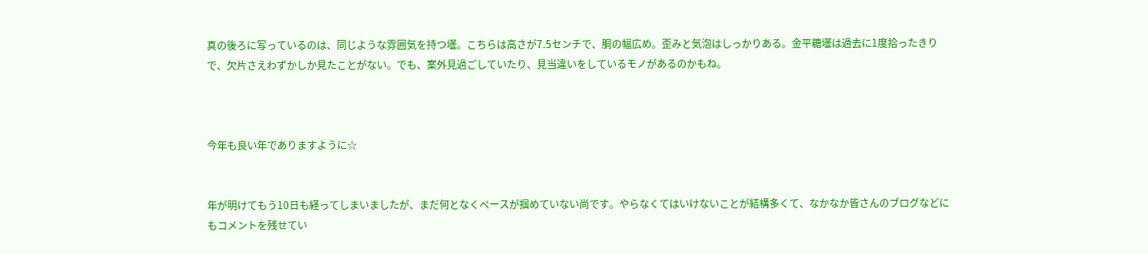真の後ろに写っているのは、同じような雰囲気を持つ壜。こちらは高さが7.5センチで、胴の幅広め。歪みと気泡はしっかりある。金平糖壜は過去に1度拾ったきりで、欠片さえわずかしか見たことがない。でも、案外見過ごしていたり、見当違いをしているモノがあるのかもね。



今年も良い年でありますように☆


年が明けてもう10日も経ってしまいましたが、まだ何となくペースが掴めていない尚です。やらなくてはいけないことが結構多くて、なかなか皆さんのブログなどにもコメントを残せてい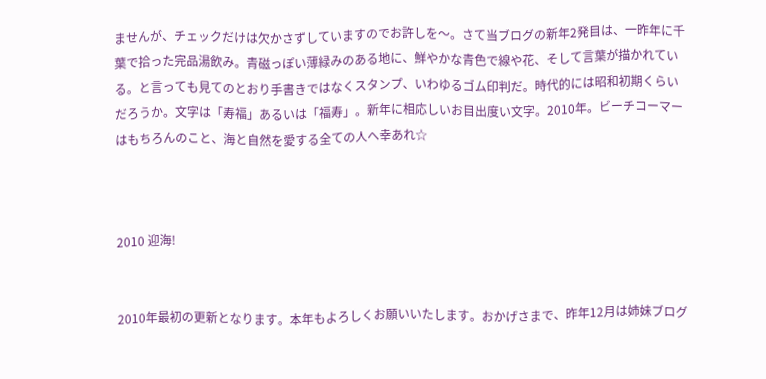ませんが、チェックだけは欠かさずしていますのでお許しを〜。さて当ブログの新年2発目は、一昨年に千葉で拾った完品湯飲み。青磁っぽい薄緑みのある地に、鮮やかな青色で線や花、そして言葉が描かれている。と言っても見てのとおり手書きではなくスタンプ、いわゆるゴム印判だ。時代的には昭和初期くらいだろうか。文字は「寿福」あるいは「福寿」。新年に相応しいお目出度い文字。2010年。ビーチコーマーはもちろんのこと、海と自然を愛する全ての人へ幸あれ☆



2010 迎海!


2010年最初の更新となります。本年もよろしくお願いいたします。おかげさまで、昨年12月は姉妹ブログ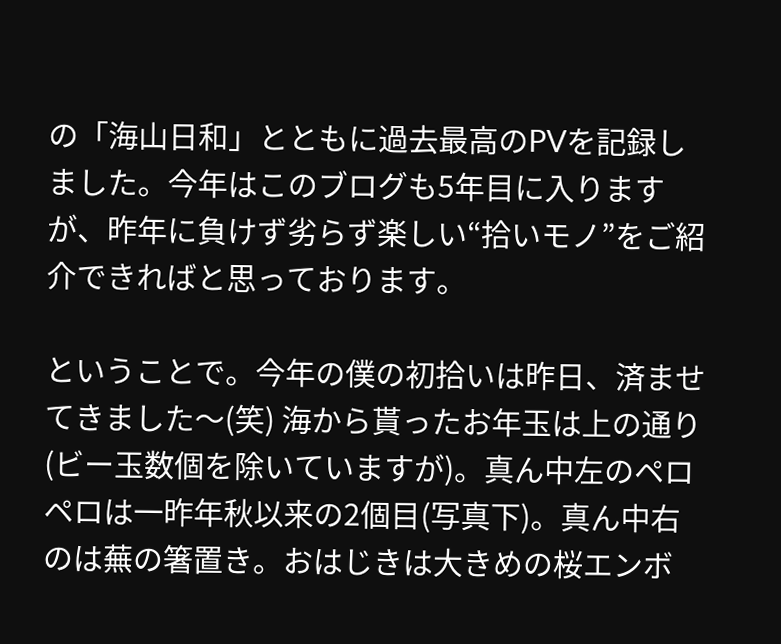の「海山日和」とともに過去最高のPVを記録しました。今年はこのブログも5年目に入りますが、昨年に負けず劣らず楽しい“拾いモノ”をご紹介できればと思っております。

ということで。今年の僕の初拾いは昨日、済ませてきました〜(笑) 海から貰ったお年玉は上の通り(ビー玉数個を除いていますが)。真ん中左のペロペロは一昨年秋以来の2個目(写真下)。真ん中右のは蕪の箸置き。おはじきは大きめの桜エンボ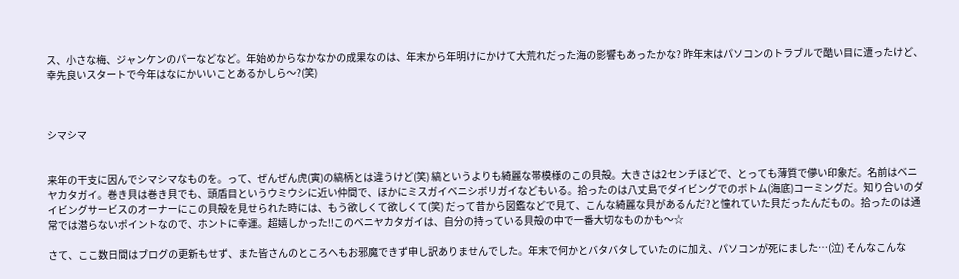ス、小さな梅、ジャンケンのパーなどなど。年始めからなかなかの成果なのは、年末から年明けにかけて大荒れだった海の影響もあったかな? 昨年末はパソコンのトラブルで酷い目に遭ったけど、幸先良いスタートで今年はなにかいいことあるかしら〜?(笑)



シマシマ


来年の干支に因んでシマシマなものを。って、ぜんぜん虎(寅)の縞柄とは違うけど(笑) 縞というよりも綺麗な帯模様のこの貝殻。大きさは2センチほどで、とっても薄質で儚い印象だ。名前はベニヤカタガイ。巻き貝は巻き貝でも、頭盾目というウミウシに近い仲間で、ほかにミスガイベニシボリガイなどもいる。拾ったのは八丈島でダイビングでのボトム(海底)コーミングだ。知り合いのダイビングサービスのオーナーにこの貝殻を見せられた時には、もう欲しくて欲しくて(笑) だって昔から図鑑などで見て、こんな綺麗な貝があるんだ?と憧れていた貝だったんだもの。拾ったのは通常では潜らないポイントなので、ホントに幸運。超嬉しかった!!このベニヤカタガイは、自分の持っている貝殻の中で一番大切なものかも〜☆

さて、ここ数日間はブログの更新もせず、また皆さんのところへもお邪魔できず申し訳ありませんでした。年末で何かとバタバタしていたのに加え、パソコンが死にました…(泣) そんなこんな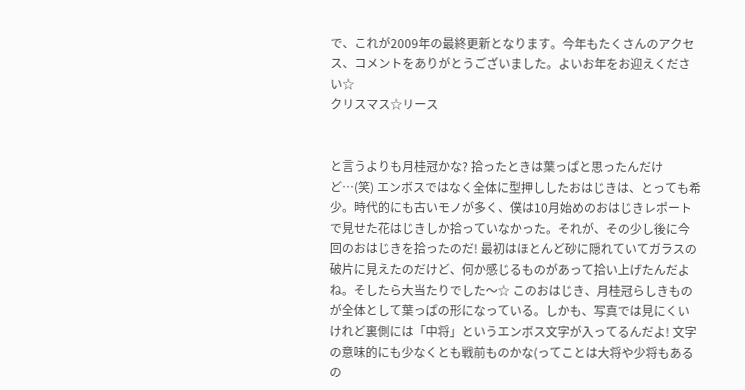で、これが2009年の最終更新となります。今年もたくさんのアクセス、コメントをありがとうございました。よいお年をお迎えください☆
クリスマス☆リース


と言うよりも月桂冠かな? 拾ったときは葉っぱと思ったんだけど…(笑) エンボスではなく全体に型押ししたおはじきは、とっても希少。時代的にも古いモノが多く、僕は10月始めのおはじきレポートで見せた花はじきしか拾っていなかった。それが、その少し後に今回のおはじきを拾ったのだ! 最初はほとんど砂に隠れていてガラスの破片に見えたのだけど、何か感じるものがあって拾い上げたんだよね。そしたら大当たりでした〜☆ このおはじき、月桂冠らしきものが全体として葉っぱの形になっている。しかも、写真では見にくいけれど裏側には「中将」というエンボス文字が入ってるんだよ! 文字の意味的にも少なくとも戦前ものかな(ってことは大将や少将もあるの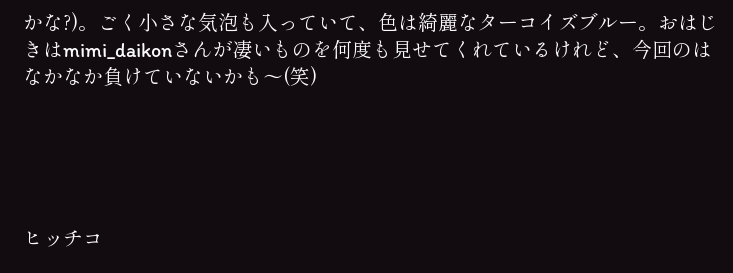かな?)。ごく小さな気泡も入っていて、色は綺麗なターコイズブルー。おはじきはmimi_daikonさんが凄いものを何度も見せてくれているけれど、今回のはなかなか負けていないかも〜(笑)





ヒッチコ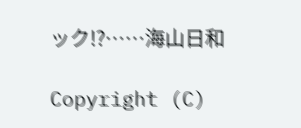ック!?……海山日和

Copyright (C)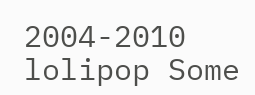2004-2010 lolipop Some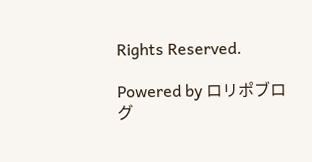Rights Reserved.

Powered by ロリポブログ